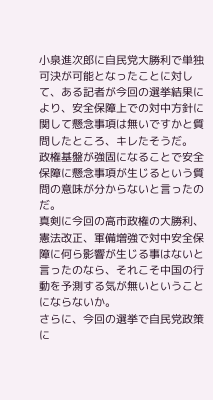小泉進次郎に自民党大勝利で単独可決が可能となったことに対して、ある記者が今回の選挙結果により、安全保障上での対中方針に関して懸念事項は無いですかと質問したところ、キレたそうだ。
政権基盤が強固になることで安全保障に懸念事項が生じるという質問の意味が分からないと言ったのだ。
真剣に今回の高市政権の大勝利、憲法改正、軍備増強で対中安全保障に何ら影響が生じる事はないと言ったのなら、それこそ中国の行動を予測する気が無いということにならないか。
さらに、今回の選挙で自民党政策に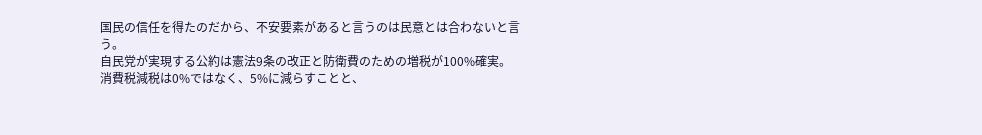国民の信任を得たのだから、不安要素があると言うのは民意とは合わないと言う。
自民党が実現する公約は憲法9条の改正と防衛費のための増税が100%確実。
消費税減税は0%ではなく、5%に減らすことと、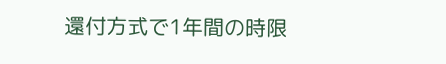還付方式で1年間の時限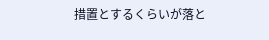措置とするくらいが落と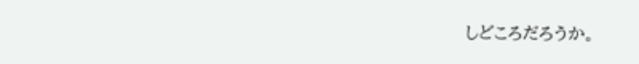しどころだろうか。